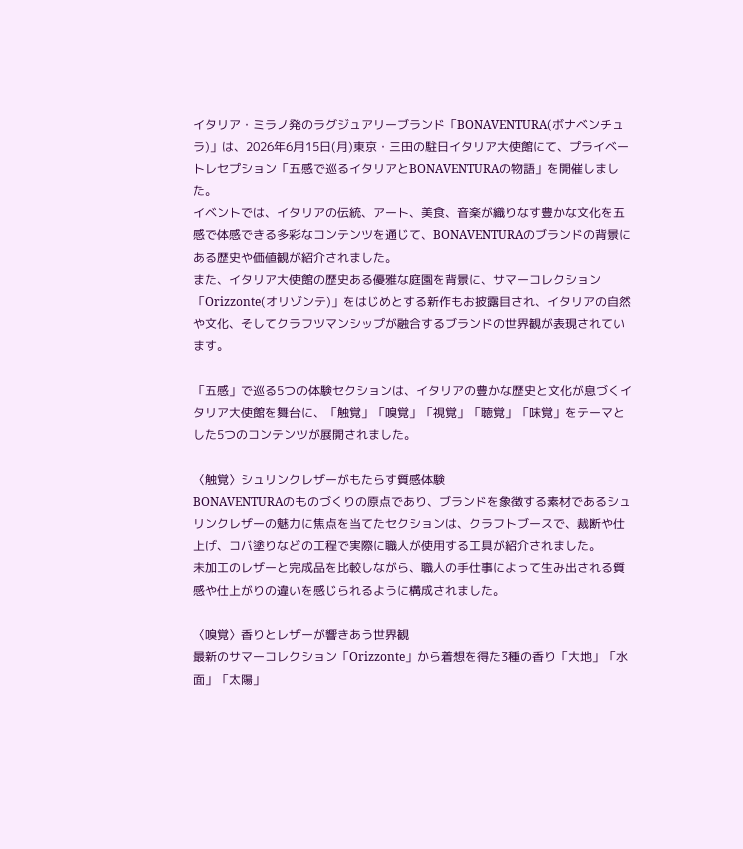イタリア・ミラノ発のラグジュアリーブランド「BONAVENTURA(ボナベンチュラ)」は、2026年6月15日(月)東京・三田の駐日イタリア大使館にて、プライベートレセプション「五感で巡るイタリアとBONAVENTURAの物語」を開催しました。
イベントでは、イタリアの伝統、アート、美食、音楽が織りなす豊かな文化を五感で体感できる多彩なコンテンツを通じて、BONAVENTURAのブランドの背景にある歴史や価値観が紹介されました。
また、イタリア大使館の歴史ある優雅な庭園を背景に、サマーコレクション「Orizzonte(オリゾンテ)」をはじめとする新作もお披露目され、イタリアの自然や文化、そしてクラフツマンシップが融合するブランドの世界観が表現されています。

「五感」で巡る5つの体験セクションは、イタリアの豊かな歴史と文化が息づくイタリア大使館を舞台に、「触覚」「嗅覚」「視覚」「聴覚」「味覚」をテーマとした5つのコンテンツが展開されました。

〈触覚〉シュリンクレザーがもたらす質感体験
BONAVENTURAのものづくりの原点であり、ブランドを象徴する素材であるシュリンクレザーの魅力に焦点を当てたセクションは、クラフトブースで、裁断や仕上げ、コバ塗りなどの工程で実際に職人が使用する工具が紹介されました。
未加工のレザーと完成品を比較しながら、職人の手仕事によって生み出される質感や仕上がりの違いを感じられるように構成されました。

〈嗅覚〉香りとレザーが響きあう世界観
最新のサマーコレクション「Orizzonte」から着想を得た3種の香り「大地」「水面」「太陽」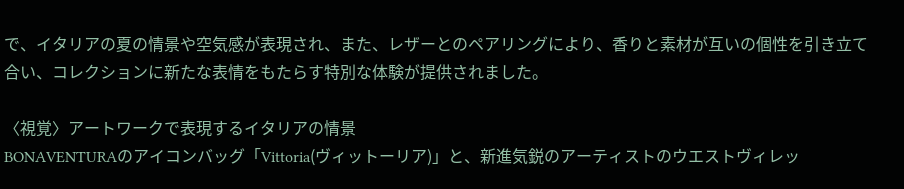で、イタリアの夏の情景や空気感が表現され、また、レザーとのペアリングにより、香りと素材が互いの個性を引き立て合い、コレクションに新たな表情をもたらす特別な体験が提供されました。

〈視覚〉アートワークで表現するイタリアの情景
BONAVENTURAのアイコンバッグ「Vittoria(ヴィットーリア)」と、新進気鋭のアーティストのウエストヴィレッ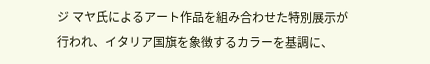ジ マヤ氏によるアート作品を組み合わせた特別展示が行われ、イタリア国旗を象徴するカラーを基調に、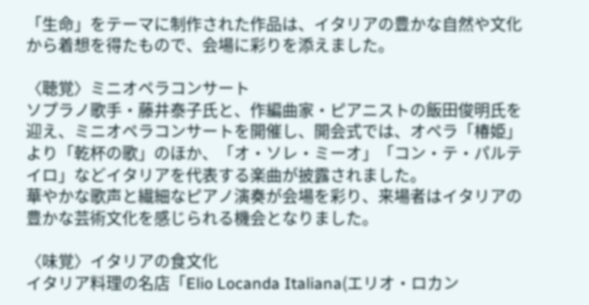「生命」をテーマに制作された作品は、イタリアの豊かな自然や文化から着想を得たもので、会場に彩りを添えました。

〈聴覚〉ミニオペラコンサート
ソプラノ歌手・藤井泰子氏と、作編曲家・ピアニストの飯田俊明氏を迎え、ミニオペラコンサートを開催し、開会式では、オペラ「椿姫」より「乾杯の歌」のほか、「オ・ソレ・ミーオ」「コン・テ・パルテイロ」などイタリアを代表する楽曲が披露されました。
華やかな歌声と繊細なピアノ演奏が会場を彩り、来場者はイタリアの豊かな芸術文化を感じられる機会となりました。

〈味覚〉イタリアの食文化
イタリア料理の名店「Elio Locanda Italiana(エリオ・ロカン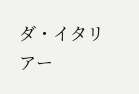ダ・イタリアー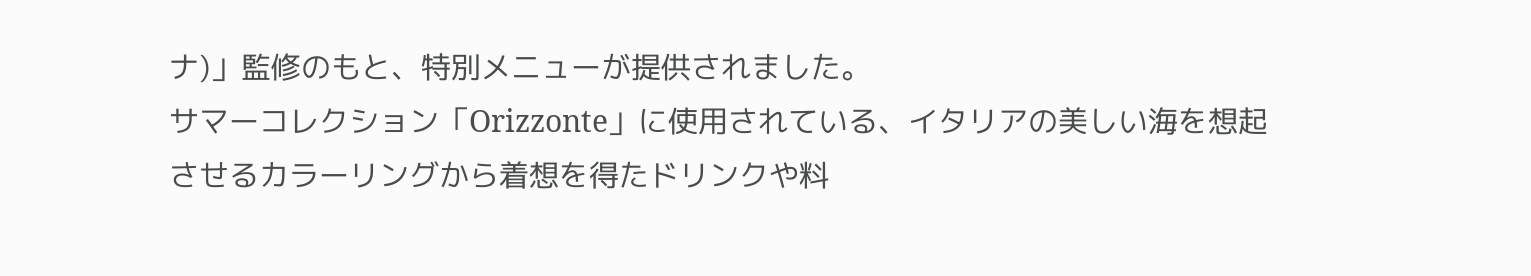ナ)」監修のもと、特別メニューが提供されました。
サマーコレクション「Orizzonte」に使用されている、イタリアの美しい海を想起させるカラーリングから着想を得たドリンクや料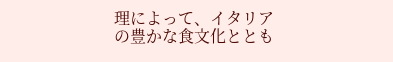理によって、イタリアの豊かな食文化ととも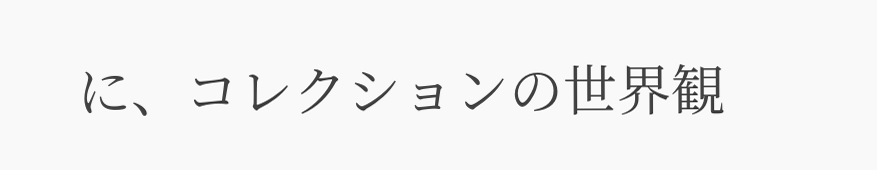に、コレクションの世界観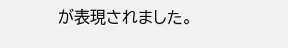が表現されました。